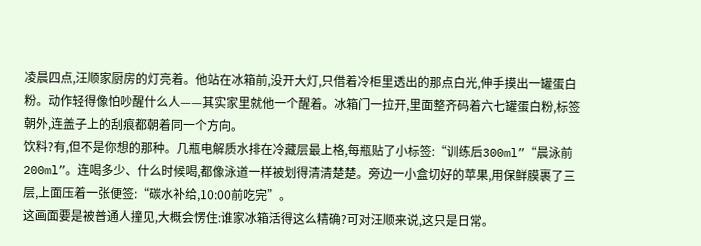凌晨四点,汪顺家厨房的灯亮着。他站在冰箱前,没开大灯,只借着冷柜里透出的那点白光,伸手摸出一罐蛋白粉。动作轻得像怕吵醒什么人——其实家里就他一个醒着。冰箱门一拉开,里面整齐码着六七罐蛋白粉,标签朝外,连盖子上的刮痕都朝着同一个方向。
饮料?有,但不是你想的那种。几瓶电解质水排在冷藏层最上格,每瓶贴了小标签:“训练后300ml”“晨泳前200ml”。连喝多少、什么时候喝,都像泳道一样被划得清清楚楚。旁边一小盒切好的苹果,用保鲜膜裹了三层,上面压着一张便签:“碳水补给,10:00前吃完”。
这画面要是被普通人撞见,大概会愣住:谁家冰箱活得这么精确?可对汪顺来说,这只是日常。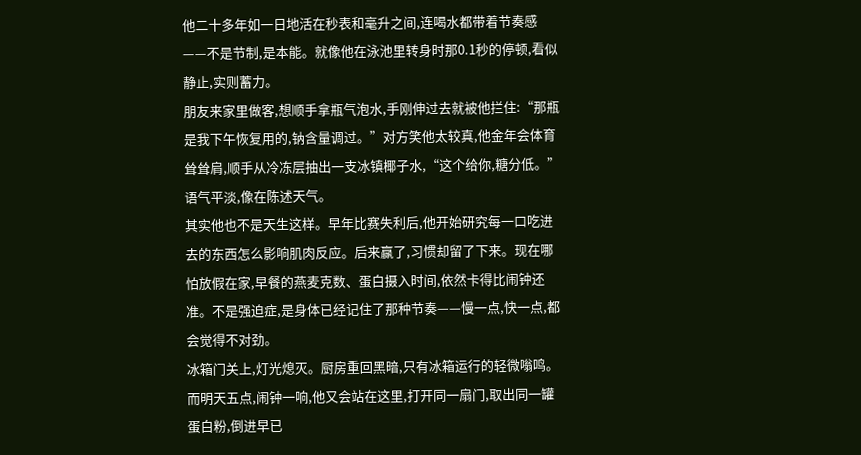他二十多年如一日地活在秒表和毫升之间,连喝水都带着节奏感——不是节制,是本能。就像他在泳池里转身时那0.1秒的停顿,看似静止,实则蓄力。
朋友来家里做客,想顺手拿瓶气泡水,手刚伸过去就被他拦住:“那瓶是我下午恢复用的,钠含量调过。”对方笑他太较真,他金年会体育耸耸肩,顺手从冷冻层抽出一支冰镇椰子水,“这个给你,糖分低。”语气平淡,像在陈述天气。
其实他也不是天生这样。早年比赛失利后,他开始研究每一口吃进去的东西怎么影响肌肉反应。后来赢了,习惯却留了下来。现在哪怕放假在家,早餐的燕麦克数、蛋白摄入时间,依然卡得比闹钟还准。不是强迫症,是身体已经记住了那种节奏——慢一点,快一点,都会觉得不对劲。
冰箱门关上,灯光熄灭。厨房重回黑暗,只有冰箱运行的轻微嗡鸣。而明天五点,闹钟一响,他又会站在这里,打开同一扇门,取出同一罐蛋白粉,倒进早已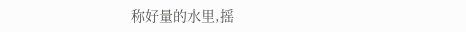称好量的水里,摇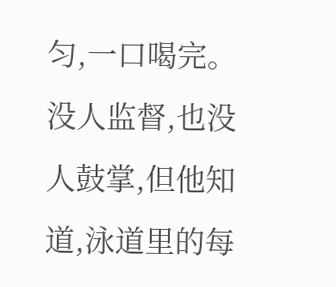匀,一口喝完。没人监督,也没人鼓掌,但他知道,泳道里的每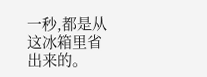一秒,都是从这冰箱里省出来的。